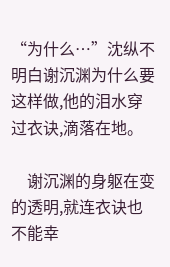“为什么…”沈纵不明白谢沉渊为什么要这样做,他的泪水穿过衣诀,滴落在地。

    谢沉渊的身躯在变的透明,就连衣诀也不能幸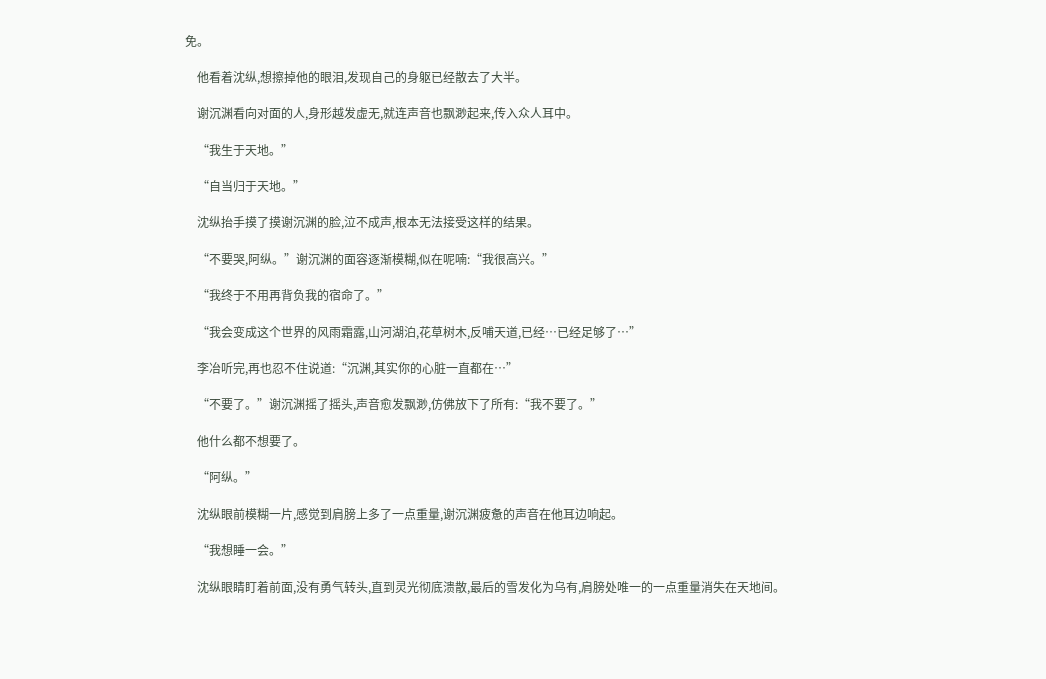免。

    他看着沈纵,想擦掉他的眼泪,发现自己的身躯已经散去了大半。

    谢沉渊看向对面的人,身形越发虚无,就连声音也飘渺起来,传入众人耳中。

    “我生于天地。”

    “自当归于天地。”

    沈纵抬手摸了摸谢沉渊的脸,泣不成声,根本无法接受这样的结果。

    “不要哭,阿纵。”谢沉渊的面容逐渐模糊,似在呢喃:“我很高兴。”

    “我终于不用再背负我的宿命了。”

    “我会变成这个世界的风雨霜露,山河湖泊,花草树木,反哺天道,已经…已经足够了…”

    李冶听完,再也忍不住说道:“沉渊,其实你的心脏一直都在…”

    “不要了。”谢沉渊摇了摇头,声音愈发飘渺,仿佛放下了所有:“我不要了。”

    他什么都不想要了。

    “阿纵。”

    沈纵眼前模糊一片,感觉到肩膀上多了一点重量,谢沉渊疲惫的声音在他耳边响起。

    “我想睡一会。”

    沈纵眼睛盯着前面,没有勇气转头,直到灵光彻底溃散,最后的雪发化为乌有,肩膀处唯一的一点重量消失在天地间。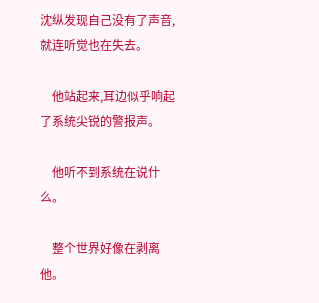沈纵发现自己没有了声音,就连听觉也在失去。

    他站起来,耳边似乎响起了系统尖锐的警报声。

    他听不到系统在说什么。

    整个世界好像在剥离他。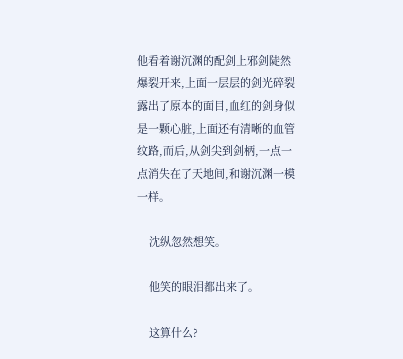他看着谢沉渊的配剑上邪剑陡然爆裂开来,上面一层层的剑光碎裂露出了原本的面目,血红的剑身似是一颗心脏,上面还有清晰的血管纹路,而后,从剑尖到剑柄,一点一点消失在了天地间,和谢沉渊一模一样。

    沈纵忽然想笑。

    他笑的眼泪都出来了。

    这算什么?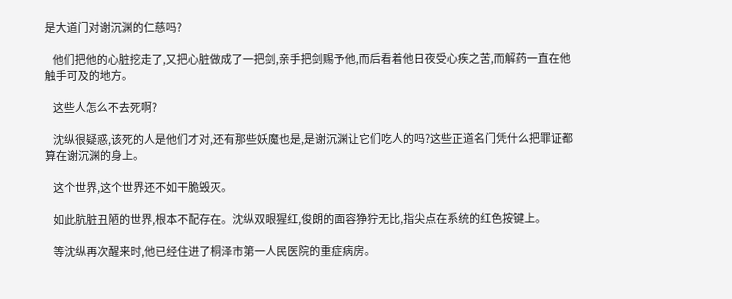是大道门对谢沉渊的仁慈吗?

    他们把他的心脏挖走了,又把心脏做成了一把剑,亲手把剑赐予他,而后看着他日夜受心疾之苦,而解药一直在他触手可及的地方。

    这些人怎么不去死啊?

    沈纵很疑惑,该死的人是他们才对,还有那些妖魔也是,是谢沉渊让它们吃人的吗?这些正道名门凭什么把罪证都算在谢沉渊的身上。

    这个世界,这个世界还不如干脆毁灭。

    如此肮脏丑陋的世界,根本不配存在。沈纵双眼猩红,俊朗的面容狰狞无比,指尖点在系统的红色按键上。

    等沈纵再次醒来时,他已经住进了桐泽市第一人民医院的重症病房。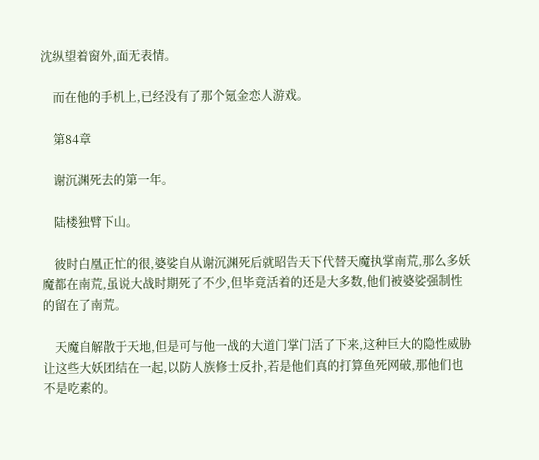沈纵望着窗外,面无表情。

    而在他的手机上,已经没有了那个氪金恋人游戏。

    第84章

    谢沉渊死去的第一年。

    陆楼独臂下山。

    彼时白凰正忙的很,婆娑自从谢沉渊死后就昭告天下代替天魔执掌南荒,那么多妖魔都在南荒,虽说大战时期死了不少,但毕竟活着的还是大多数,他们被婆娑强制性的留在了南荒。

    天魔自解散于天地,但是可与他一战的大道门掌门活了下来,这种巨大的隐性威胁让这些大妖团结在一起,以防人族修士反扑,若是他们真的打算鱼死网破,那他们也不是吃素的。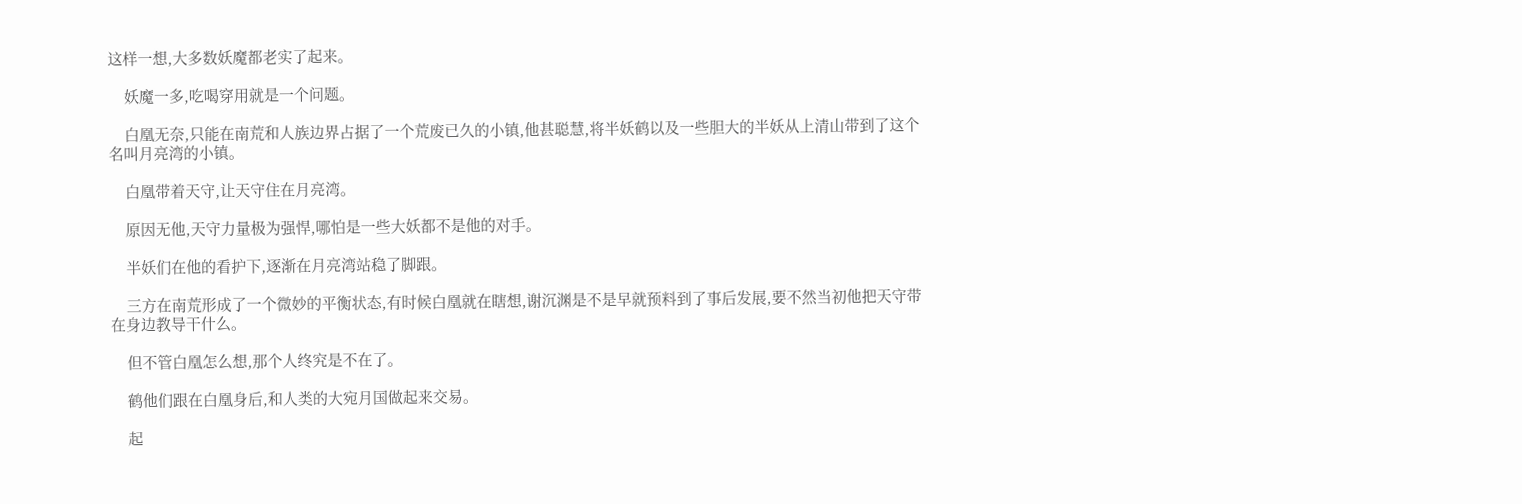这样一想,大多数妖魔都老实了起来。

    妖魔一多,吃喝穿用就是一个问题。

    白凰无奈,只能在南荒和人族边界占据了一个荒废已久的小镇,他甚聪慧,将半妖鹤以及一些胆大的半妖从上清山带到了这个名叫月亮湾的小镇。

    白凰带着天守,让天守住在月亮湾。

    原因无他,天守力量极为强悍,哪怕是一些大妖都不是他的对手。

    半妖们在他的看护下,逐渐在月亮湾站稳了脚跟。

    三方在南荒形成了一个微妙的平衡状态,有时候白凰就在瞎想,谢沉渊是不是早就预料到了事后发展,要不然当初他把天守带在身边教导干什么。

    但不管白凰怎么想,那个人终究是不在了。

    鹤他们跟在白凰身后,和人类的大宛月国做起来交易。

    起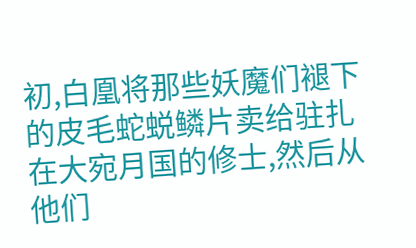初,白凰将那些妖魔们褪下的皮毛蛇蜕鳞片卖给驻扎在大宛月国的修士,然后从他们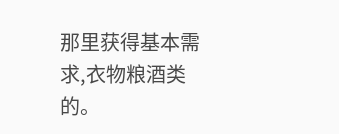那里获得基本需求,衣物粮酒类的。